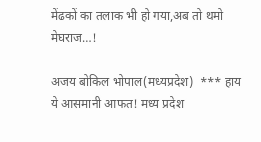मेंढकों का तलाक भी हो गया,अब तो थमो मेघराज…!

अजय बोकिल भोपाल(मध्यप्रदेश)  *** हाय ये आसमानी आफत! मध्य प्रदेश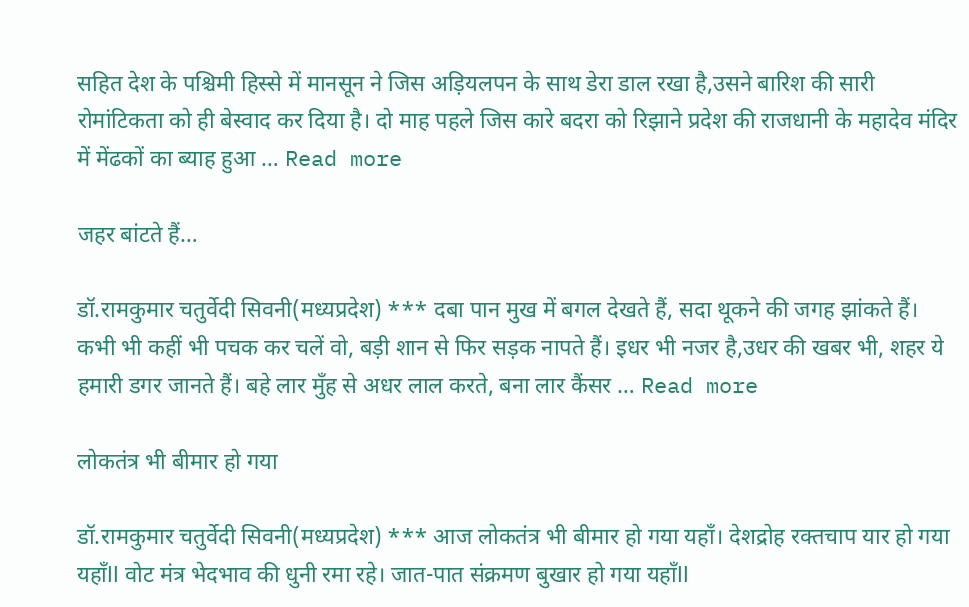सहित देश के पश्चिमी हिस्से में मानसून ने जिस अड़ियलपन के साथ डेरा डाल रखा है,उसने बारिश की सारी रोमांटिकता को ही बेस्वाद कर दिया है। दो माह पहले जिस कारे बदरा को रिझाने प्रदेश की राजधानी के महादेव मंदिर में मेंढकों का ब्याह हुआ … Read more

जहर बांटते हैं…

डॉ.रामकुमार चतुर्वेदी सिवनी(मध्यप्रदेश) *** दबा पान मुख में बगल देखते हैं, सदा थूकने की जगह झांकते हैं। कभी भी कहीं भी पचक कर चलें वो, बड़ी शान से फिर सड़क नापते हैं। इधर भी नजर है,उधर की खबर भी, शहर ये हमारी डगर जानते हैं। बहे लार मुँह से अधर लाल करते, बना लार कैंसर … Read more

लोकतंत्र भी बीमार हो गया

डॉ.रामकुमार चतुर्वेदी सिवनी(मध्यप्रदेश) *** आज लोकतंत्र भी बीमार हो गया यहाँ। देशद्रोह रक्तचाप यार हो गया यहाँll वोट मंत्र भेदभाव की धुनी रमा रहे। जात-पात संक्रमण बुखार हो गया यहाँll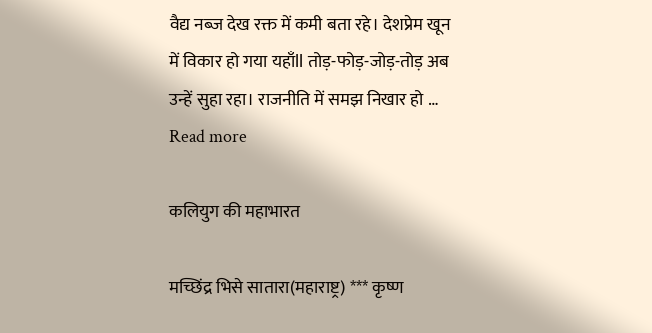वैद्य नब्ज देख रक्त में कमी बता रहे। देशप्रेम खून में विकार हो गया यहाँll तोड़-फोड़-जोड़-तोड़ अब उन्हें सुहा रहा। राजनीति में समझ निखार हो … Read more

कलियुग की महाभारत

मच्छिंद्र भिसे सातारा(महाराष्ट्र) *** कृष्ण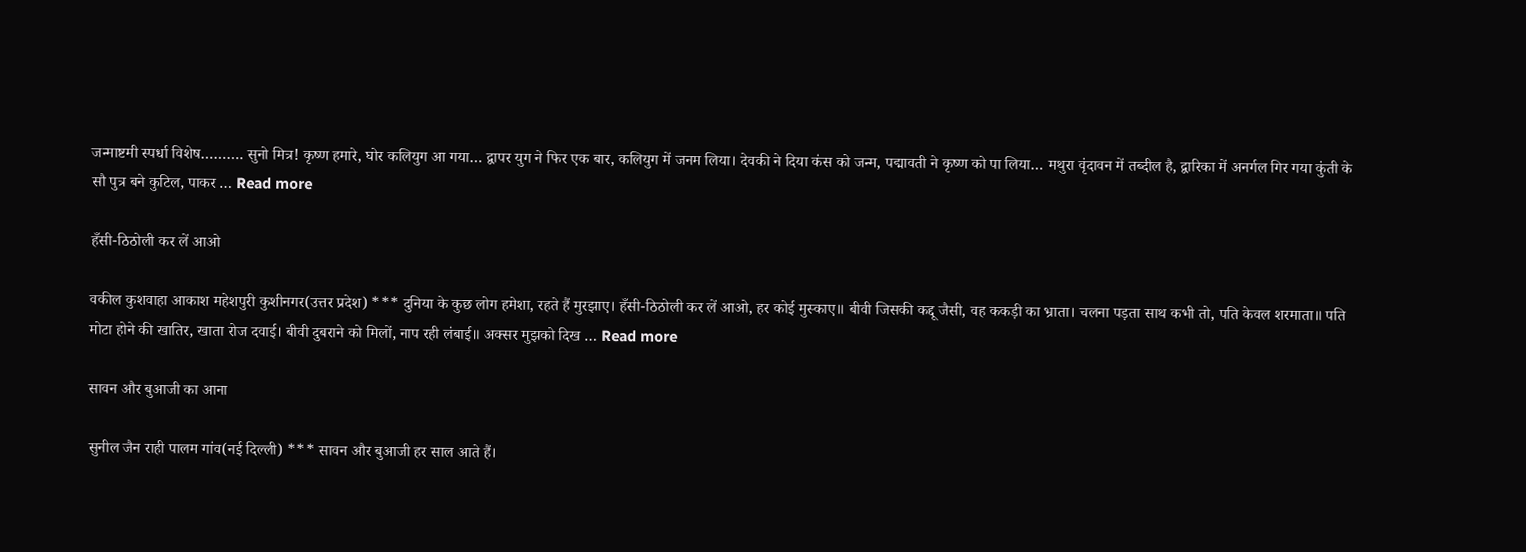जन्माष्टमी स्पर्धा विशेष………. सुनो मित्र! कृष्ण हमारे, घोर कलियुग आ गया… द्वापर युग ने फिर एक बार, कलियुग में जनम लिया। देवकी ने दिया कंस को जन्म, पद्मावती ने कृष्ण को पा लिया… मथुरा वृंदावन में तब्दील है, द्वारिका में अनर्गल गिर गया कुंती के सौ पुत्र बने कुटिल, पाकर … Read more

हँसी-ठिठोली कर लें आओ

वकील कुशवाहा आकाश महेशपुरी कुशीनगर(उत्तर प्रदेश) *** दुनिया के कुछ लोग हमेशा, रहते हैं मुरझाए। हँसी-ठिठोली कर लें आओ, हर कोई मुस्काए॥ बीवी जिसकी कद्दू जैसी, वह ककड़ी का भ्राता। चलना पड़ता साथ कभी तो, पति केवल शरमाता॥ पति मोटा होने की खातिर, खाता रोज दवाई। बीवी दुबराने को मिलों, नाप रही लंबाई॥ अक्सर मुझको दिख … Read more

सावन और बुआजी का आना

सुनील जैन राही पालम गांव(नई दिल्ली) *** सावन और बुआजी हर साल आते हैं।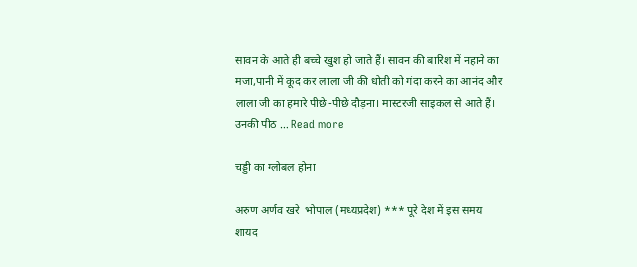सावन के आते ही बच्‍चे खुश हो जाते हैं। सावन की बारिश में नहाने का मजा,पानी में कूद कर लाला जी की धोती को गंदा करने का आनंद और लाला जी का हमारे पीछे-पीछे दौड़ना। मास्‍टरजी साइकल से आते हैं। उनकी पीठ … Read more

चड्डी का ग्लोबल होना

अरुण अर्णव खरे  भोपाल (मध्यप्रदेश) *** पूरे देश में इस समय शायद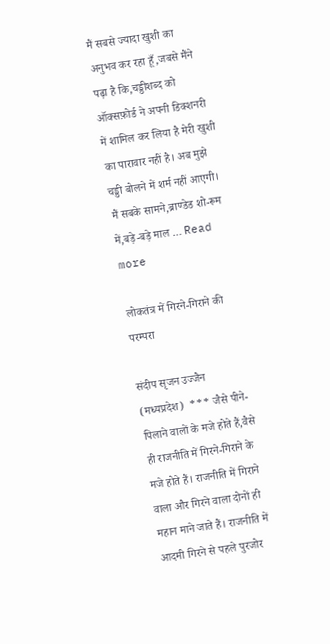मैं सबसे ज्यादा खुशी का अनुभव कर रहा हूँ,जबसे मैंने पढ़ा है कि,चड्डीशब्द को ऑक्सफ़ोर्ड ने अपनी डिक्शनरी में शामिल कर लिया है मेरी खुशी का पारावार नहीं है। अब मुझे चड्डी बोलने में शर्म नहीं आएगी। मैं सबके सामने,ब्राण्डेड शो-रूम में,बड़े-बड़े माल … Read more

लोकतंत्र में गिरने-गिराने की परम्परा

संदीप सृजन उज्जैन (मध्यप्रदेश)  *** जैसे पीने-पिलाने वालों के मजे होते हैं,वैसे ही राजनीति में गिरने-गिराने के मजे होते हैं। राजनीति में गिराने वाला और गिरने वाला दोनों ही महान माने जाते हैं। राजनीति में आदमी गिरने से पहले पुरजोर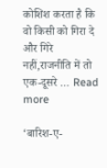कोशिश करता है कि वो किसी को गिरा दे और गिरे नहीं,राजनीति में तो एक-दूसरे … Read more

‘बारिश-ए-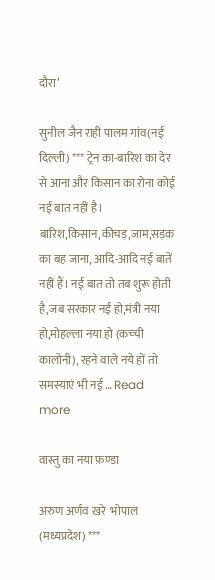दौरा’

सुनील जैन राही पालम गांव(नई दिल्ली) *** ट्रेन का-बारिश का देर से आना और किसान का रोना कोई नई बात नहीं है। बारिश,किसान,कीचड़,जाम,सड़क का बह जाना, आदि-आदि नई बातें नहीं हैं। नई बात तो तब शुरू होती है,जब सरकार नई हो,मंत्री नया हो,मोहल्‍ला नया हो (कच्‍ची कालोनी), रहने वाले नये हों तो समस्‍याएं भी नई … Read more

वास्तु का नया फ़ण्डा

अरुण अर्णव खरे  भोपाल (मध्यप्रदेश) ***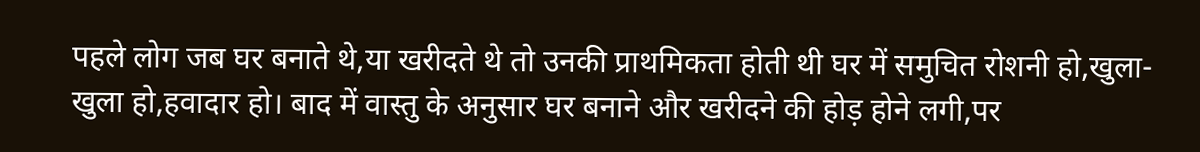पहले लोग जब घर बनाते थे,या खरीदते थे तो उनकी प्राथमिकता होती थी घर में समुचित रोशनी हो,खुला-खुला हो,हवादार हो। बाद में वास्तु के अनुसार घर बनाने और खरीदने की होड़ होने लगी,पर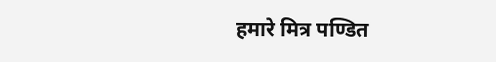हमारे मित्र पण्डित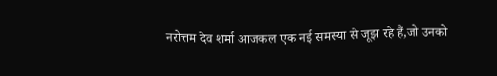नरोत्तम देव शर्मा आजकल एक नई समस्या से जूझ रहे हैं,जो उनको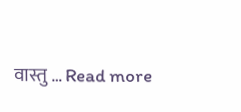वास्तु … Read more